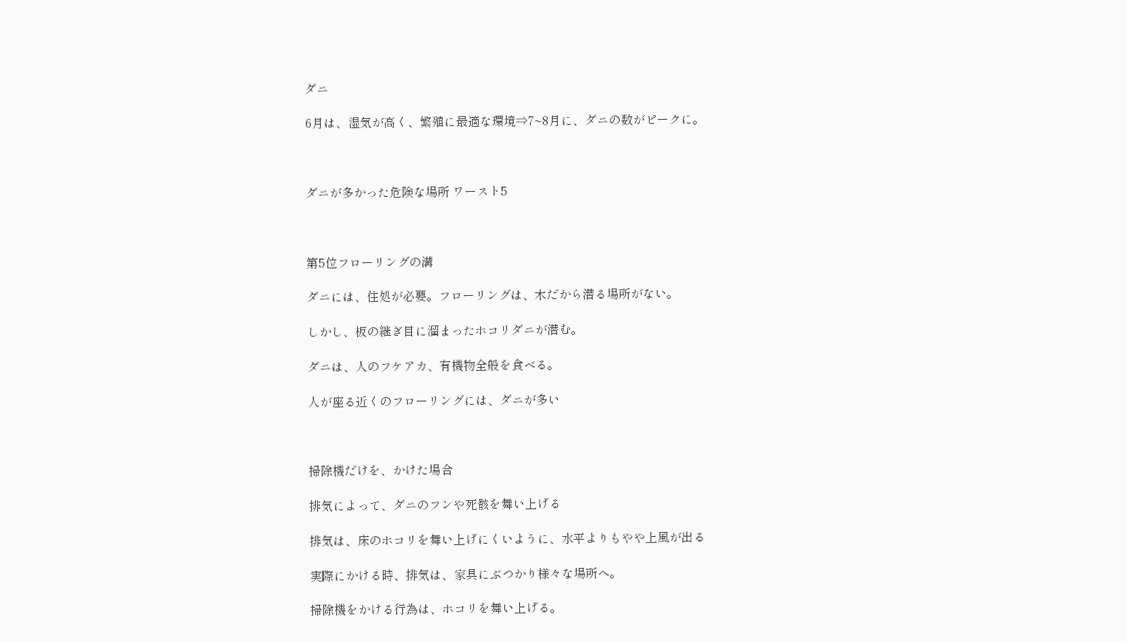ダニ

6月は、湿気が高く、繁殖に最適な環境⇒7~8月に、ダニの数がピークに。



ダニが多かった危険な場所 ワースト5



第5位フローリングの溝

ダニには、住処が必要。フローリングは、木だから潜る場所がない。

しかし、板の継ぎ目に溜まったホコリダニが潜む。

ダニは、人のフケアカ、有機物全般を食べる。

人が座る近くのフローリングには、ダニが多い



掃除機だけを、かけた場合

排気によって、ダニのフンや死骸を舞い上げる

排気は、床のホコリを舞い上げにくいように、水平よりもやや上風が出る

実際にかける時、排気は、家具にぶつかり様々な場所へ。

掃除機をかける行為は、ホコリを舞い上げる。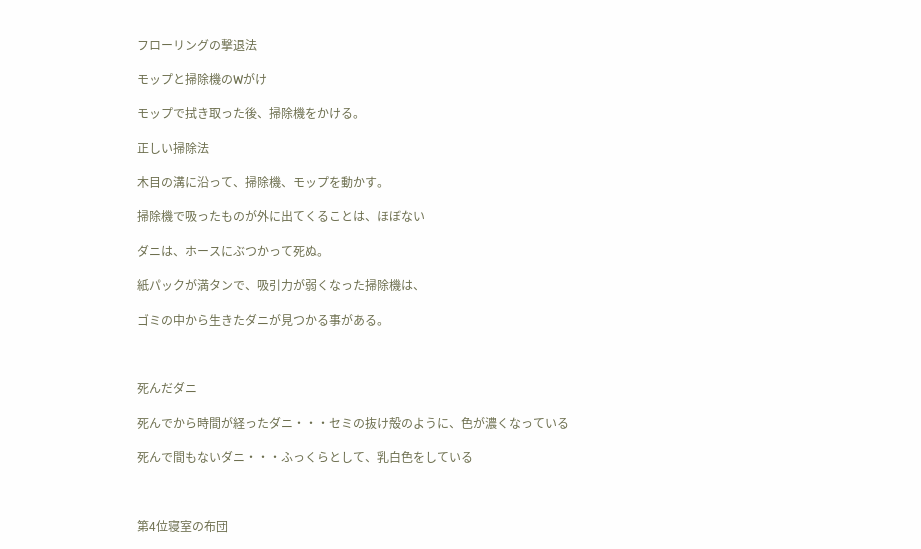フローリングの撃退法

モップと掃除機のWがけ

モップで拭き取った後、掃除機をかける。

正しい掃除法

木目の溝に沿って、掃除機、モップを動かす。

掃除機で吸ったものが外に出てくることは、ほぼない

ダニは、ホースにぶつかって死ぬ。

紙パックが満タンで、吸引力が弱くなった掃除機は、

ゴミの中から生きたダニが見つかる事がある。



死んだダニ

死んでから時間が経ったダニ・・・セミの抜け殻のように、色が濃くなっている

死んで間もないダニ・・・ふっくらとして、乳白色をしている



第4位寝室の布団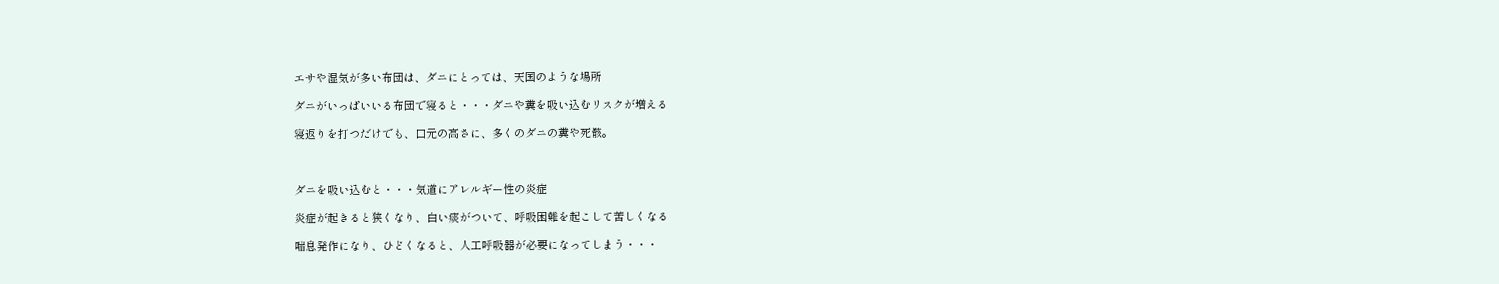エサや湿気が多い布団は、ダニにとっては、天国のような場所

ダニがいっぱいいる布団で寝ると・・・ダニや糞を吸い込むリスクが増える

寝返りを打つだけでも、口元の高さに、多くのダニの糞や死骸。



ダニを吸い込むと・・・気道にアレルギー性の炎症

炎症が起きると狭くなり、白い痰がついて、呼吸困難を起こして苦しくなる

喘息発作になり、ひどくなると、人工呼吸器が必要になってしまう・・・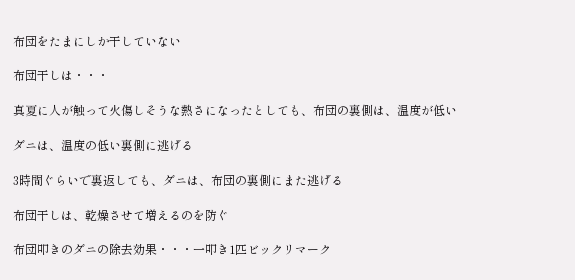布団をたまにしか干していない

布団干しは・・・

真夏に人が触って火傷しそうな熱さになったとしても、布団の裏側は、温度が低い

ダニは、温度の低い裏側に逃げる

3時間ぐらいで裏返しても、ダニは、布団の裏側にまた逃げる

布団干しは、乾燥させて増えるのを防ぐ

布団叩きのダニの除去効果・・・一叩き1匹ビックリマーク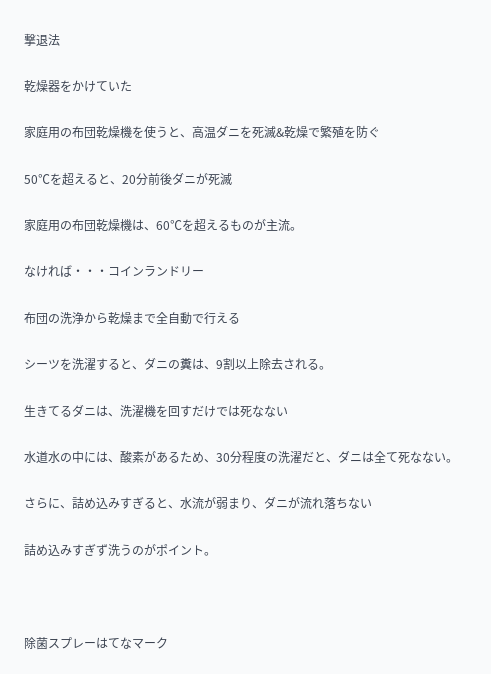撃退法

乾燥器をかけていた

家庭用の布団乾燥機を使うと、高温ダニを死滅&乾燥で繁殖を防ぐ

50℃を超えると、20分前後ダニが死滅

家庭用の布団乾燥機は、60℃を超えるものが主流。

なければ・・・コインランドリー

布団の洗浄から乾燥まで全自動で行える

シーツを洗濯すると、ダニの糞は、9割以上除去される。

生きてるダニは、洗濯機を回すだけでは死なない

水道水の中には、酸素があるため、30分程度の洗濯だと、ダニは全て死なない。

さらに、詰め込みすぎると、水流が弱まり、ダニが流れ落ちない

詰め込みすぎず洗うのがポイント。



除菌スプレーはてなマーク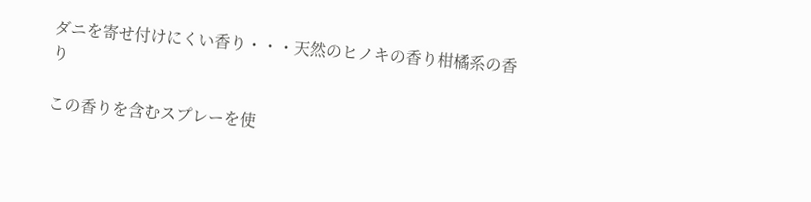ダニを寄せ付けにくい香り・・・天然のヒノキの香り柑橘系の香り

この香りを含むスプレーを使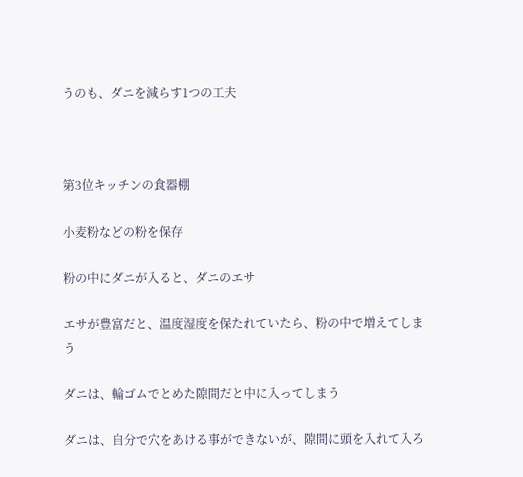うのも、ダニを減らす1つの工夫



第3位キッチンの食器棚

小麦粉などの粉を保存

粉の中にダニが入ると、ダニのエサ

エサが豊富だと、温度湿度を保たれていたら、粉の中で増えてしまう

ダニは、輪ゴムでとめた隙間だと中に入ってしまう

ダニは、自分で穴をあける事ができないが、隙間に頭を入れて入ろ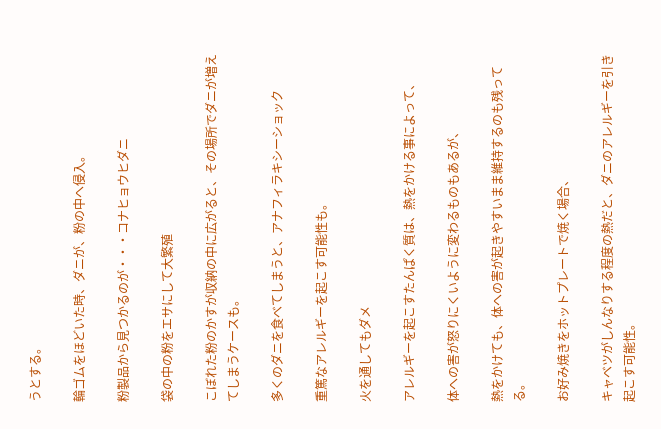うとする。

輪ゴムをほどいた時、ダニが、粉の中へ侵入。

粉製品から見つかるのが・・・コナヒョウヒダニ

袋の中の粉をエサにして大繁殖

こぼれた粉のかすが収納の中に広がると、その場所でダニが増えてしまうケースも。

多くのダニを食べてしまうと、アナフィラキシーショック

重篤なアレルギーを起こす可能性も。

火を通してもダメ

アレルギーを起こすたんぱく質は、熱をかける事によって、

体への害が怒りにくいように変わるものもあるが、

熱をかけても、体への害が起きやすいまま維持するのも残ってる。

お好み焼きをホットプレートで焼く場合、

キャベツがしんなりする程度の熱だと、ダニのアレルギーを引き起こす可能性。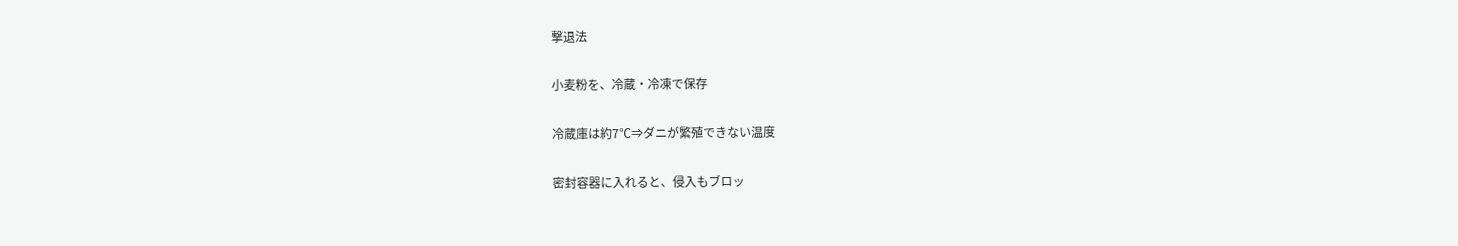撃退法

小麦粉を、冷蔵・冷凍で保存

冷蔵庫は約7℃⇒ダニが繁殖できない温度

密封容器に入れると、侵入もブロッ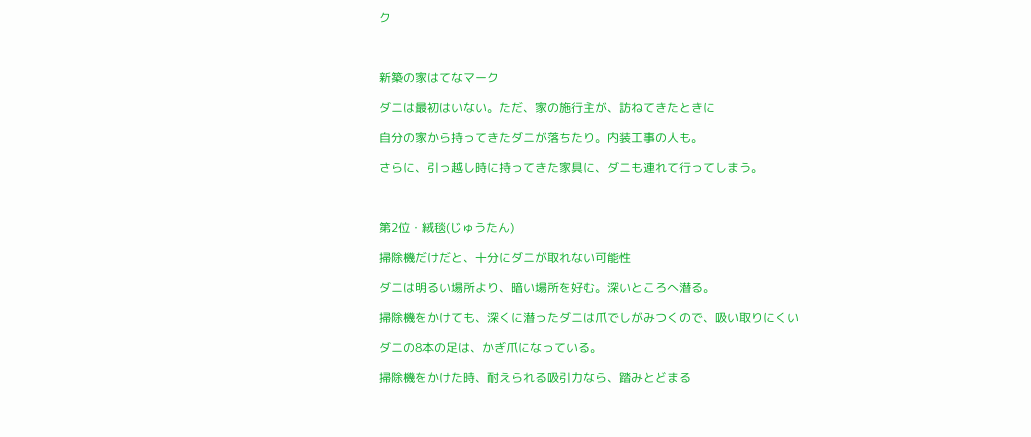ク



新築の家はてなマーク

ダニは最初はいない。ただ、家の施行主が、訪ねてきたときに

自分の家から持ってきたダニが落ちたり。内装工事の人も。

さらに、引っ越し時に持ってきた家具に、ダニも連れて行ってしまう。



第2位・絨毯(じゅうたん)

掃除機だけだと、十分にダニが取れない可能性

ダニは明るい場所より、暗い場所を好む。深いところへ潜る。

掃除機をかけても、深くに潜ったダニは爪でしがみつくので、吸い取りにくい

ダニの8本の足は、かぎ爪になっている。

掃除機をかけた時、耐えられる吸引力なら、踏みとどまる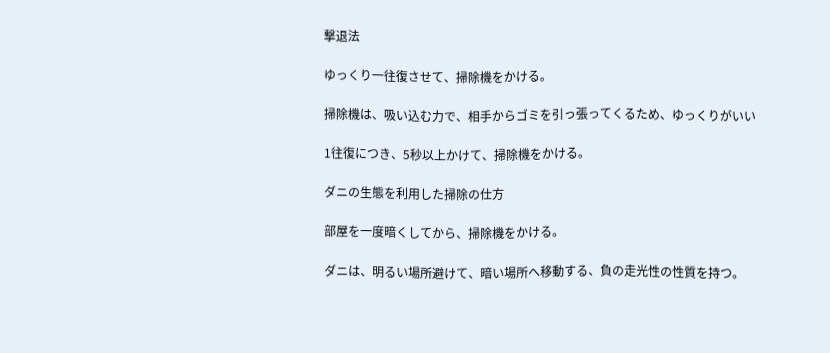撃退法

ゆっくり一往復させて、掃除機をかける。

掃除機は、吸い込む力で、相手からゴミを引っ張ってくるため、ゆっくりがいい

1往復につき、5秒以上かけて、掃除機をかける。

ダニの生態を利用した掃除の仕方

部屋を一度暗くしてから、掃除機をかける。

ダニは、明るい場所避けて、暗い場所へ移動する、負の走光性の性質を持つ。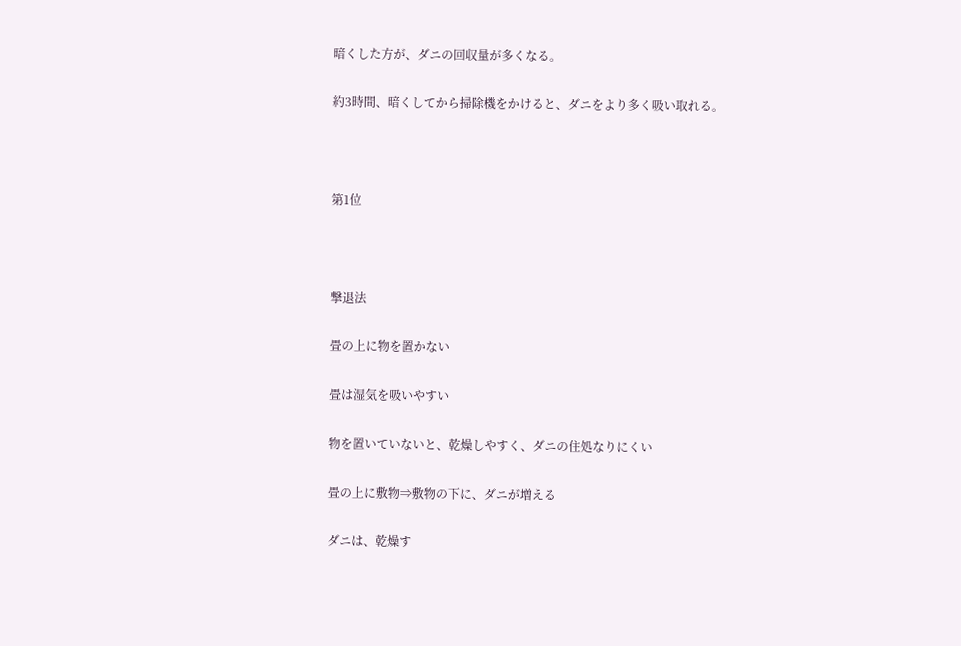暗くした方が、ダニの回収量が多くなる。

約3時間、暗くしてから掃除機をかけると、ダニをより多く吸い取れる。



第1位



撃退法

畳の上に物を置かない

畳は湿気を吸いやすい

物を置いていないと、乾燥しやすく、ダニの住処なりにくい

畳の上に敷物⇒敷物の下に、ダニが増える

ダニは、乾燥す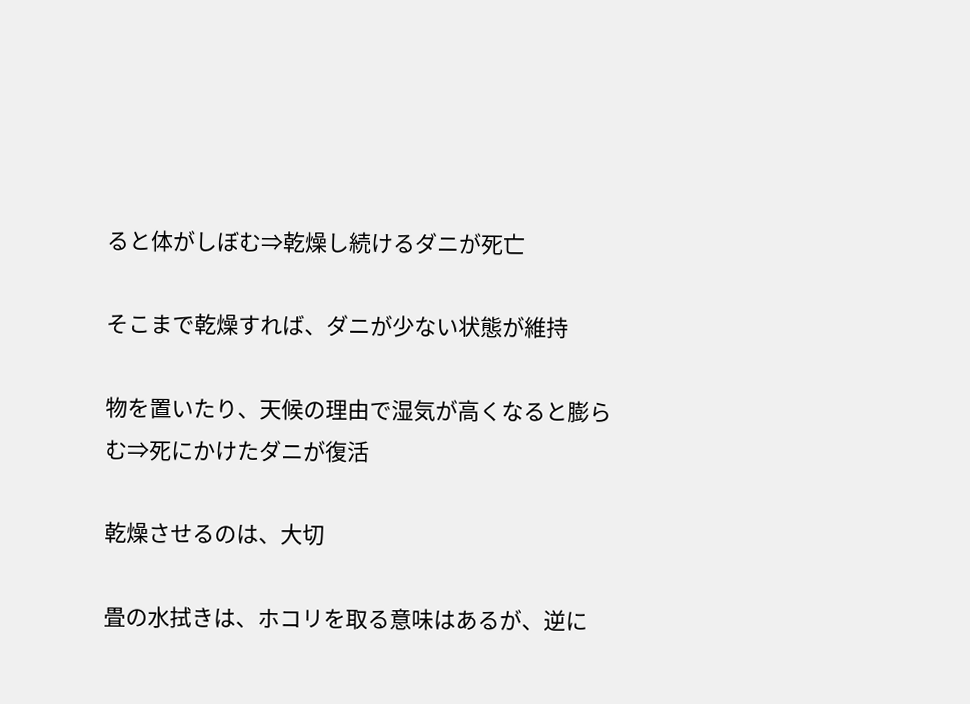ると体がしぼむ⇒乾燥し続けるダニが死亡

そこまで乾燥すれば、ダニが少ない状態が維持

物を置いたり、天候の理由で湿気が高くなると膨らむ⇒死にかけたダニが復活

乾燥させるのは、大切

畳の水拭きは、ホコリを取る意味はあるが、逆に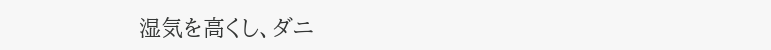湿気を高くし、ダニ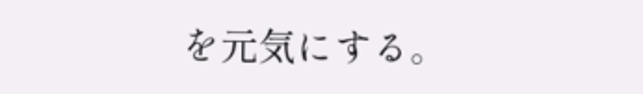を元気にする。